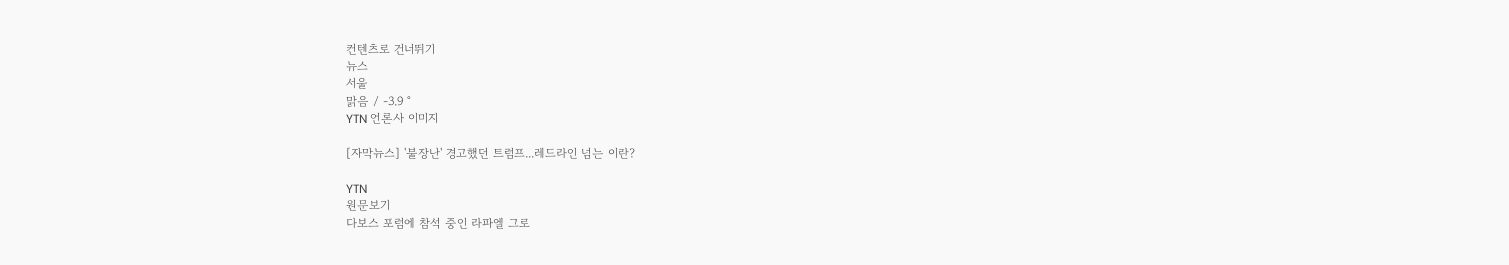컨텐츠로 건너뛰기
뉴스
서울
맑음 / -3.9 °
YTN 언론사 이미지

[자막뉴스] '불장난' 경고했던 트럼프...레드라인 넘는 이란?

YTN
원문보기
다보스 포럼에 참석 중인 라파엘 그로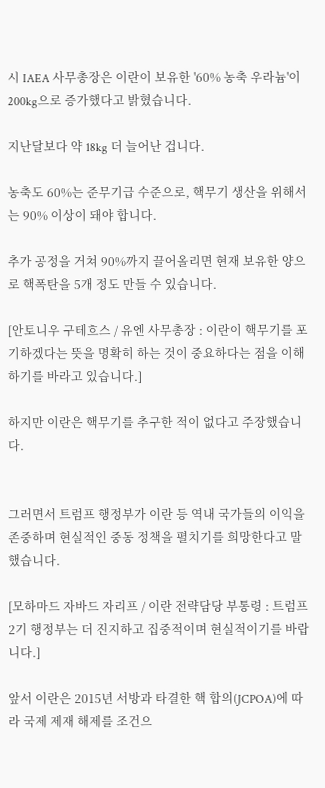시 IAEA 사무총장은 이란이 보유한 '60% 농축 우라늄'이 200kg으로 증가했다고 밝혔습니다.

지난달보다 약 18kg 더 늘어난 겁니다.

농축도 60%는 준무기급 수준으로, 핵무기 생산을 위해서는 90% 이상이 돼야 합니다.

추가 공정을 거쳐 90%까지 끌어올리면 현재 보유한 양으로 핵폭탄을 5개 정도 만들 수 있습니다.

[안토니우 구테흐스 / 유엔 사무총장 : 이란이 핵무기를 포기하겠다는 뜻을 명확히 하는 것이 중요하다는 점을 이해하기를 바라고 있습니다.]

하지만 이란은 핵무기를 추구한 적이 없다고 주장했습니다.


그러면서 트럼프 행정부가 이란 등 역내 국가들의 이익을 존중하며 현실적인 중동 정책을 펼치기를 희망한다고 말했습니다.

[모하마드 자바드 자리프 / 이란 전략담당 부통령 : 트럼프 2기 행정부는 더 진지하고 집중적이며 현실적이기를 바랍니다.]

앞서 이란은 2015년 서방과 타결한 핵 합의(JCPOA)에 따라 국제 제재 해제를 조건으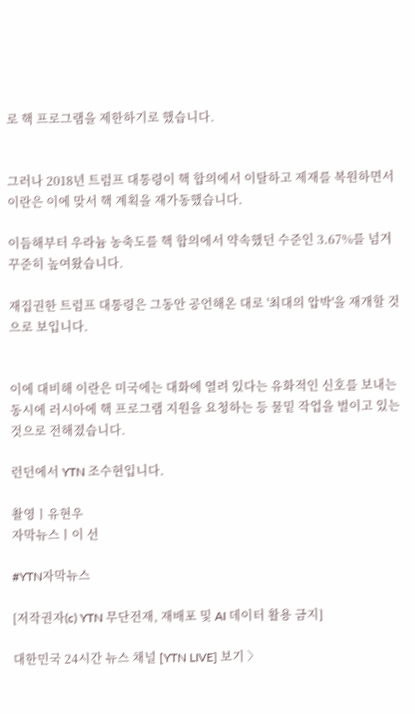로 핵 프로그램을 제한하기로 했습니다.


그러나 2018년 트럼프 대통령이 핵 합의에서 이탈하고 제재를 복원하면서 이란은 이에 맞서 핵 계획을 재가동했습니다.

이듬해부터 우라늄 농축도를 핵 합의에서 약속했던 수준인 3.67%를 넘겨 꾸준히 높여왔습니다.

재집권한 트럼프 대통령은 그동안 공언해온 대로 '최대의 압박'을 재개할 것으로 보입니다.


이에 대비해 이란은 미국에는 대화에 열려 있다는 유화적인 신호를 보내는 동시에 러시아에 핵 프로그램 지원을 요청하는 등 물밑 작업을 벌이고 있는 것으로 전해졌습니다.

런던에서 YTN 조수현입니다.

촬영ㅣ유현우
자막뉴스ㅣ이 선

#YTN자막뉴스

[저작권자(c) YTN 무단전재, 재배포 및 AI 데이터 활용 금지]

대한민국 24시간 뉴스 채널 [YTN LIVE] 보기 〉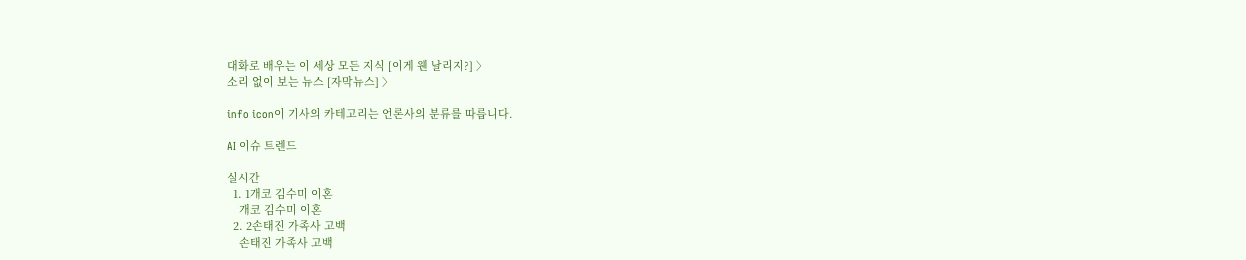대화로 배우는 이 세상 모든 지식 [이게 웬 날리지?] 〉
소리 없이 보는 뉴스 [자막뉴스] 〉

info icon이 기사의 카테고리는 언론사의 분류를 따릅니다.

AI 이슈 트렌드

실시간
  1. 1개코 김수미 이혼
    개코 김수미 이혼
  2. 2손태진 가족사 고백
    손태진 가족사 고백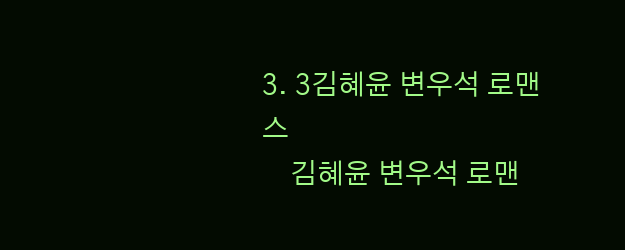3. 3김혜윤 변우석 로맨스
    김혜윤 변우석 로맨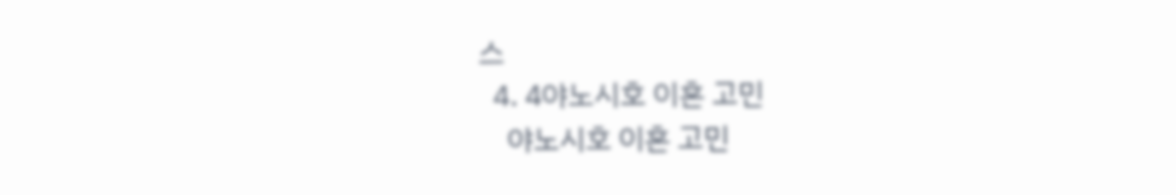스
  4. 4야노시호 이혼 고민
    야노시호 이혼 고민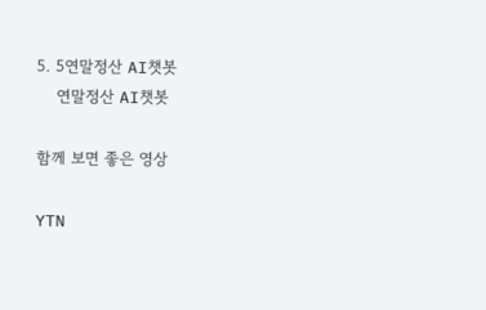5. 5연말정산 AI챗봇
    연말정산 AI챗봇

함께 보면 좋은 영상

YTN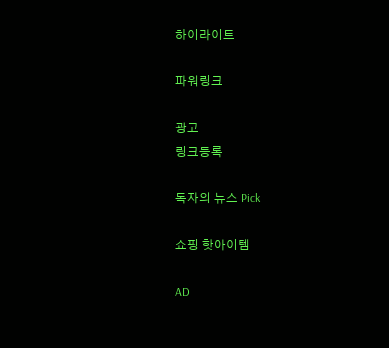하이라이트

파워링크

광고
링크등록

독자의 뉴스 Pick

쇼핑 핫아이템

AD